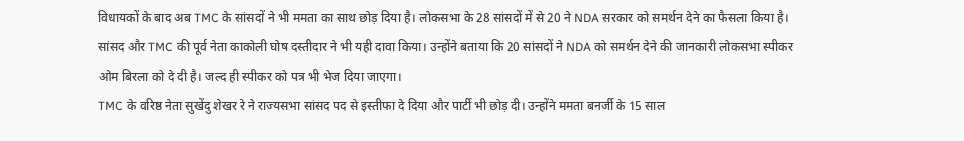विधायकों के बाद अब TMC के सांसदों ने भी ममता का साथ छोड़ दिया है। लोकसभा के 28 सांसदों में से 20 ने NDA सरकार को समर्थन देने का फैसला किया है। सांसद और TMC की पूर्व नेता काकोली घोष दस्तीदार ने भी यही दावा किया। उन्होंने बताया कि 20 सांसदों ने NDA को समर्थन देने की जानकारी लोकसभा स्पीकर ओम बिरला को दे दी है। जल्द ही स्पीकर को पत्र भी भेज दिया जाएगा।
TMC के वरिष्ठ नेता सुखेंदु शेखर रे ने राज्यसभा सांसद पद से इस्तीफा दे दिया और पार्टी भी छोड़ दी। उन्होंने ममता बनर्जी के 15 साल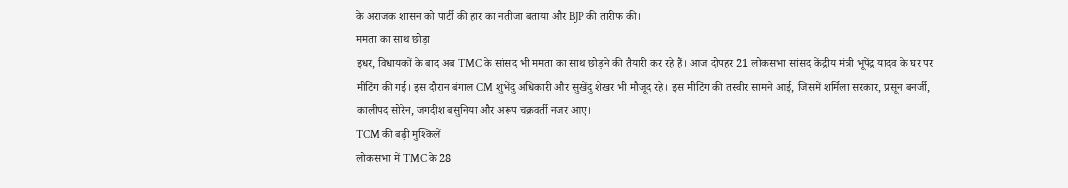के अराजक शासन को पार्टी की हार का नतीजा बताया और BJP की तारीफ की।
ममता का साथ छोड़ा
इधर, विधायकों के बाद अब TMC के सांसद भी ममता का साथ छोड़ने की तैयारी कर रहे हैं। आज दोपहर 21 लोकसभा सांसद केंद्रीय मंत्री भूपेंद्र यादव के घर पर मीटिंग की गई। इस दौरान बंगाल CM शुभेंदु अधिकारी और सुखेंदु शेखर भी मौजूद रहे। इस मीटिंग की तस्वीर सामने आई, जिसमें शर्मिला सरकार, प्रसून बनर्जी, कालीपद सोरेन, जगदीश बसुनिया और अरूप चक्रवर्ती नजर आए।
TCM की बढ़ी मुश्किलें
लोकसभा में TMC के 28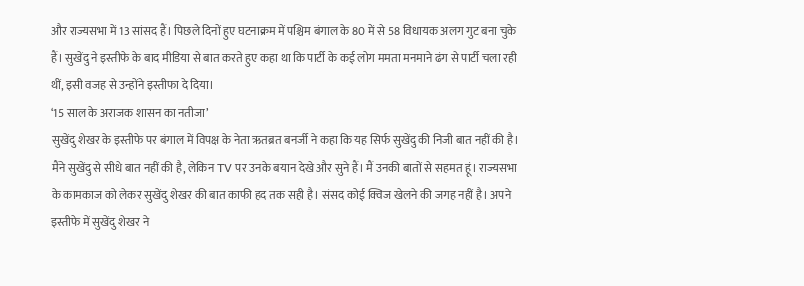और राज्यसभा में 13 सांसद हैं। पिछले दिनों हुए घटनाक्रम में पश्चिम बंगाल के 80 में से 58 विधायक अलग गुट बना चुके हैं। सुखेंदु ने इस्तीफे के बाद मीडिया से बात करते हुए कहा था कि पार्टी के कई लोग ममता मनमाने ढंग से पार्टी चला रही थीं, इसी वजह से उन्होंने इस्तीफा दे दिया।
‘15 साल के अराजक शासन का नतीजा’
सुखेंदु शेखर के इस्तीफे पर बंगाल में विपक्ष के नेता ऋतब्रत बनर्जी ने कहा कि यह सिर्फ सुखेंदु की निजी बात नहीं की है। मैंने सुखेंदु से सीधे बात नहीं की है, लेकिन TV पर उनके बयान देखे और सुने हैं। मैं उनकी बातों से सहमत हूं। राज्यसभा के कामकाज को लेकर सुखेंदु शेखर की बात काफी हद तक सही है। संसद कोई क्विज खेलने की जगह नहीं है। अपने इस्तीफे में सुखेंदु शेखर ने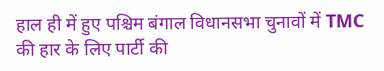हाल ही में हुए पश्चिम बंगाल विधानसभा चुनावों में TMC की हार के लिए पार्टी की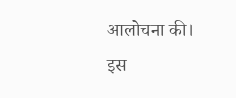आलोचना की। इस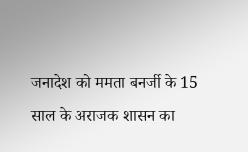जनादेश को ममता बनर्जी के 15 साल के अराजक शासन का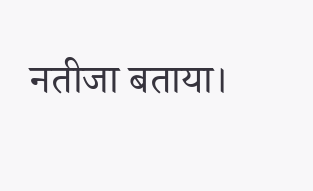नतीजा बताया।